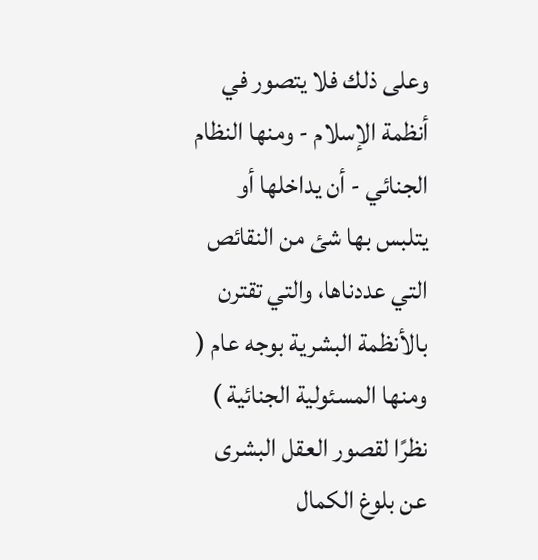وعلى ذلك فلا يتصور في أنظمة الإسلام - ومنها النظام الجنائي - أن يداخلها أو يتلبس بها شئ من النقائص التي عددناها، والتي تقترن بالأنظمة البشرية بوجه عام ( ومنها المسئولية الجنائية ) نظرًا لقصور العقل البشرى عن بلوغ الكمال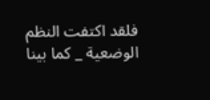فلقد اكتفت النظم الوضعية _ كما بينا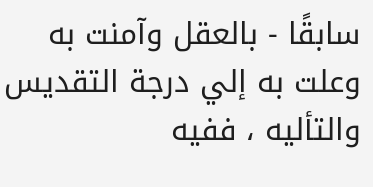سابقًا - بالعقل وآمنت به وعلت به إلي درجة التقديس والتأليه ، ففيه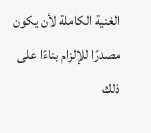الغنية الكاملة لأن يكون مصدرًا للإلزام بناءًا على ذلك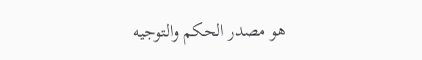هو مصدر الحكم والتوجيه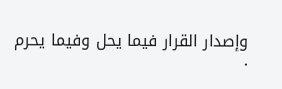وإصدار القرار فيما يحل وفيما يحرم .